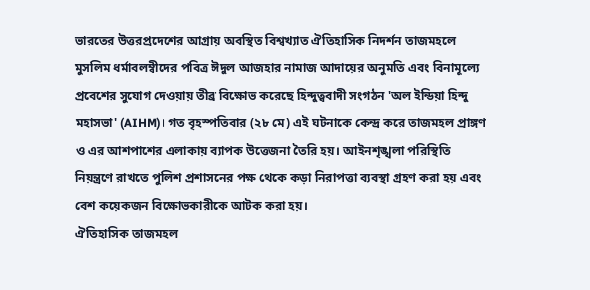ভারতের উত্তরপ্রদেশের আগ্রায় অবস্থিত বিশ্বখ্যাত ঐতিহাসিক নিদর্শন তাজমহলে মুসলিম ধর্মাবলম্বীদের পবিত্র ঈদুল আজহার নামাজ আদায়ের অনুমতি এবং বিনামূল্যে প্রবেশের সুযোগ দেওয়ায় তীব্র বিক্ষোভ করেছে হিন্দুত্ববাদী সংগঠন 'অল ইন্ডিয়া হিন্দু মহাসভা' (AIHM)। গত বৃহস্পতিবার (২৮ মে) এই ঘটনাকে কেন্দ্র করে তাজমহল প্রাঙ্গণ ও এর আশপাশের এলাকায় ব্যাপক উত্তেজনা তৈরি হয়। আইনশৃঙ্খলা পরিস্থিতি নিয়ন্ত্রণে রাখতে পুলিশ প্রশাসনের পক্ষ থেকে কড়া নিরাপত্তা ব্যবস্থা গ্রহণ করা হয় এবং বেশ কয়েকজন বিক্ষোভকারীকে আটক করা হয়।
ঐতিহাসিক তাজমহল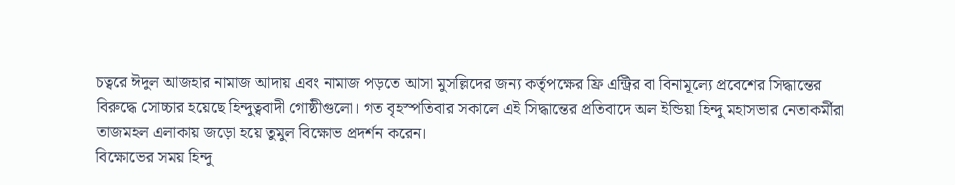চত্বরে ঈদুল আজহার নামাজ আদায় এবং নামাজ পড়তে আসা মুসল্লিদের জন্য কর্তৃপক্ষের ফ্রি এন্ট্রির বা বিনামূল্যে প্রবেশের সিদ্ধান্তের বিরুদ্ধে সোচ্চার হয়েছে হিন্দুত্ববাদী গোষ্ঠীগুলো। গত বৃহস্পতিবার সকালে এই সিদ্ধান্তের প্রতিবাদে অল ইন্ডিয়া হিন্দু মহাসভার নেতাকর্মীরা তাজমহল এলাকায় জড়ো হয়ে তুমুল বিক্ষোভ প্রদর্শন করেন।
বিক্ষোভের সময় হিন্দু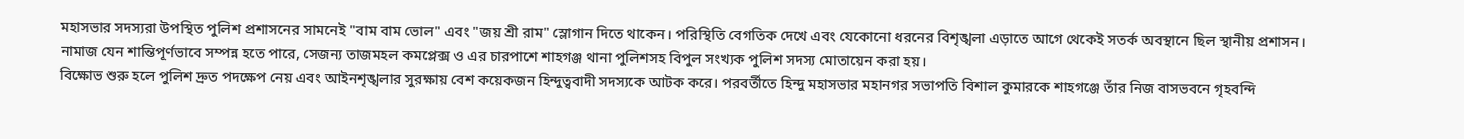মহাসভার সদস্যরা উপস্থিত পুলিশ প্রশাসনের সামনেই "বাম বাম ভোল" এবং "জয় শ্রী রাম" স্লোগান দিতে থাকেন। পরিস্থিতি বেগতিক দেখে এবং যেকোনো ধরনের বিশৃঙ্খলা এড়াতে আগে থেকেই সতর্ক অবস্থানে ছিল স্থানীয় প্রশাসন। নামাজ যেন শান্তিপূর্ণভাবে সম্পন্ন হতে পারে, সেজন্য তাজমহল কমপ্লেক্স ও এর চারপাশে শাহগঞ্জ থানা পুলিশসহ বিপুল সংখ্যক পুলিশ সদস্য মোতায়েন করা হয়।
বিক্ষোভ শুরু হলে পুলিশ দ্রুত পদক্ষেপ নেয় এবং আইনশৃঙ্খলার সুরক্ষায় বেশ কয়েকজন হিন্দুত্ববাদী সদস্যকে আটক করে। পরবর্তীতে হিন্দু মহাসভার মহানগর সভাপতি বিশাল কুমারকে শাহগঞ্জে তাঁর নিজ বাসভবনে গৃহবন্দি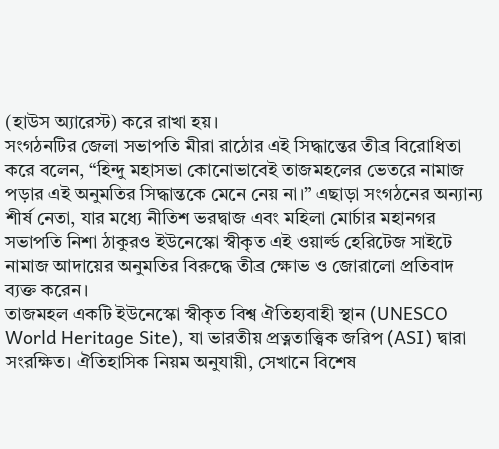(হাউস অ্যারেস্ট) করে রাখা হয়।
সংগঠনটির জেলা সভাপতি মীরা রাঠোর এই সিদ্ধান্তের তীব্র বিরোধিতা করে বলেন, “হিন্দু মহাসভা কোনোভাবেই তাজমহলের ভেতরে নামাজ পড়ার এই অনুমতির সিদ্ধান্তকে মেনে নেয় না।” এছাড়া সংগঠনের অন্যান্য শীর্ষ নেতা, যার মধ্যে নীতিশ ভরদ্বাজ এবং মহিলা মোর্চার মহানগর সভাপতি নিশা ঠাকুরও ইউনেস্কো স্বীকৃত এই ওয়ার্ল্ড হেরিটেজ সাইটে নামাজ আদায়ের অনুমতির বিরুদ্ধে তীব্র ক্ষোভ ও জোরালো প্রতিবাদ ব্যক্ত করেন।
তাজমহল একটি ইউনেস্কো স্বীকৃত বিশ্ব ঐতিহ্যবাহী স্থান (UNESCO World Heritage Site), যা ভারতীয় প্রত্নতাত্ত্বিক জরিপ (ASI) দ্বারা সংরক্ষিত। ঐতিহাসিক নিয়ম অনুযায়ী, সেখানে বিশেষ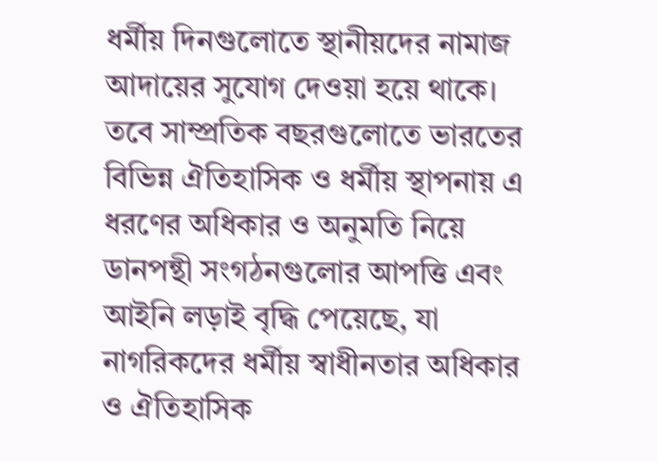ধর্মীয় দিনগুলোতে স্থানীয়দের নামাজ আদায়ের সুযোগ দেওয়া হয়ে থাকে। তবে সাম্প্রতিক বছরগুলোতে ভারতের বিভিন্ন ঐতিহাসিক ও ধর্মীয় স্থাপনায় এ ধরণের অধিকার ও অনুমতি নিয়ে ডানপন্থী সংগঠনগুলোর আপত্তি এবং আইনি লড়াই বৃদ্ধি পেয়েছে, যা নাগরিকদের ধর্মীয় স্বাধীনতার অধিকার ও ঐতিহাসিক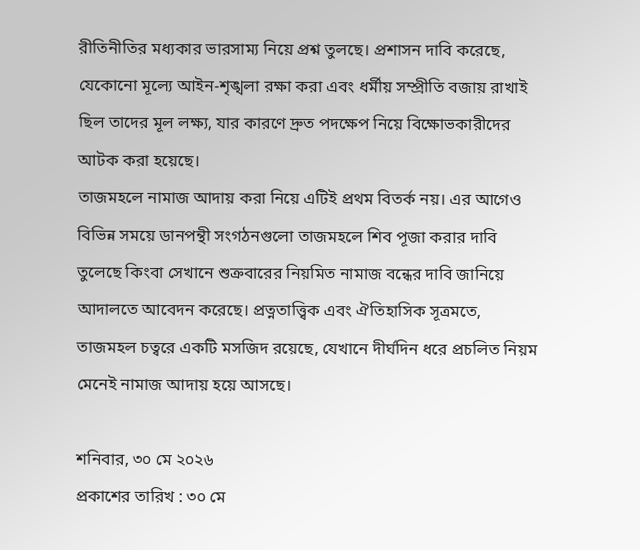রীতিনীতির মধ্যকার ভারসাম্য নিয়ে প্রশ্ন তুলছে। প্রশাসন দাবি করেছে, যেকোনো মূল্যে আইন-শৃঙ্খলা রক্ষা করা এবং ধর্মীয় সম্প্রীতি বজায় রাখাই ছিল তাদের মূল লক্ষ্য, যার কারণে দ্রুত পদক্ষেপ নিয়ে বিক্ষোভকারীদের আটক করা হয়েছে।
তাজমহলে নামাজ আদায় করা নিয়ে এটিই প্রথম বিতর্ক নয়। এর আগেও বিভিন্ন সময়ে ডানপন্থী সংগঠনগুলো তাজমহলে শিব পূজা করার দাবি তুলেছে কিংবা সেখানে শুক্রবারের নিয়মিত নামাজ বন্ধের দাবি জানিয়ে আদালতে আবেদন করেছে। প্রত্নতাত্ত্বিক এবং ঐতিহাসিক সূত্রমতে, তাজমহল চত্বরে একটি মসজিদ রয়েছে, যেখানে দীর্ঘদিন ধরে প্রচলিত নিয়ম মেনেই নামাজ আদায় হয়ে আসছে।

শনিবার, ৩০ মে ২০২৬
প্রকাশের তারিখ : ৩০ মে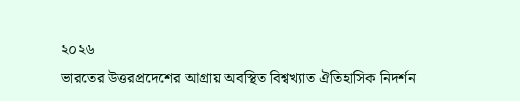২০২৬
ভারতের উত্তরপ্রদেশের আগ্রায় অবস্থিত বিশ্বখ্যাত ঐতিহাসিক নিদর্শন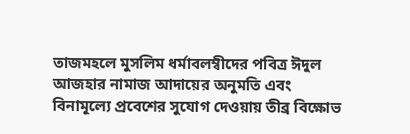তাজমহলে মুসলিম ধর্মাবলম্বীদের পবিত্র ঈদুল আজহার নামাজ আদায়ের অনুমতি এবং বিনামূল্যে প্রবেশের সুযোগ দেওয়ায় তীব্র বিক্ষোভ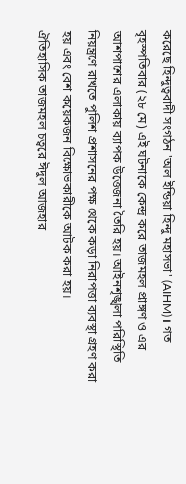করেছে হিন্দুত্ববাদী সংগঠন 'অল ইন্ডিয়া হিন্দু মহাসভা' (AIHM)। গত বৃহস্পতিবার (২৮ মে) এই ঘটনাকে কেন্দ্র করে তাজমহল প্রাঙ্গণ ও এর আশপাশের এলাকায় ব্যাপক উত্তেজনা তৈরি হয়। আইনশৃঙ্খলা পরিস্থিতি নিয়ন্ত্রণে রাখতে পুলিশ প্রশাসনের পক্ষ থেকে কড়া নিরাপত্তা ব্যবস্থা গ্রহণ করা হয় এবং বেশ কয়েকজন বিক্ষোভকারীকে আটক করা হয়।
ঐতিহাসিক তাজমহল চত্বরে ঈদুল আজহার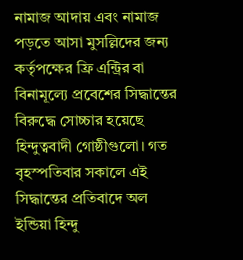নামাজ আদায় এবং নামাজ পড়তে আসা মুসল্লিদের জন্য কর্তৃপক্ষের ফ্রি এন্ট্রির বা বিনামূল্যে প্রবেশের সিদ্ধান্তের বিরুদ্ধে সোচ্চার হয়েছে হিন্দুত্ববাদী গোষ্ঠীগুলো। গত বৃহস্পতিবার সকালে এই সিদ্ধান্তের প্রতিবাদে অল ইন্ডিয়া হিন্দু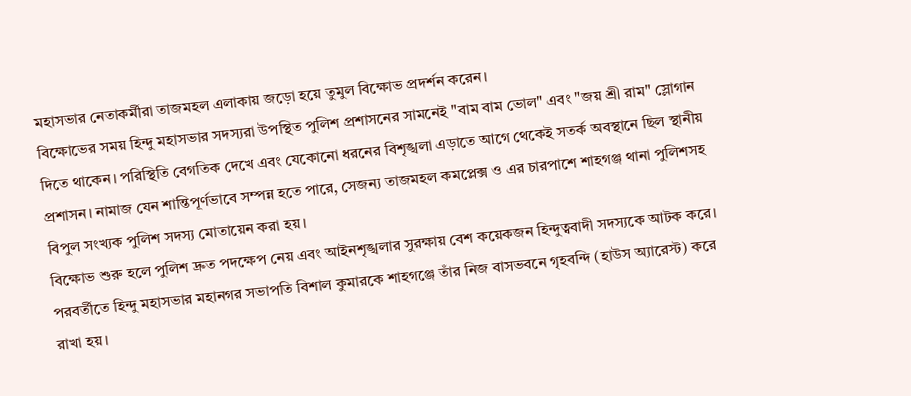মহাসভার নেতাকর্মীরা তাজমহল এলাকায় জড়ো হয়ে তুমুল বিক্ষোভ প্রদর্শন করেন।
বিক্ষোভের সময় হিন্দু মহাসভার সদস্যরা উপস্থিত পুলিশ প্রশাসনের সামনেই "বাম বাম ভোল" এবং "জয় শ্রী রাম" স্লোগান দিতে থাকেন। পরিস্থিতি বেগতিক দেখে এবং যেকোনো ধরনের বিশৃঙ্খলা এড়াতে আগে থেকেই সতর্ক অবস্থানে ছিল স্থানীয় প্রশাসন। নামাজ যেন শান্তিপূর্ণভাবে সম্পন্ন হতে পারে, সেজন্য তাজমহল কমপ্লেক্স ও এর চারপাশে শাহগঞ্জ থানা পুলিশসহ বিপুল সংখ্যক পুলিশ সদস্য মোতায়েন করা হয়।
বিক্ষোভ শুরু হলে পুলিশ দ্রুত পদক্ষেপ নেয় এবং আইনশৃঙ্খলার সুরক্ষায় বেশ কয়েকজন হিন্দুত্ববাদী সদস্যকে আটক করে। পরবর্তীতে হিন্দু মহাসভার মহানগর সভাপতি বিশাল কুমারকে শাহগঞ্জে তাঁর নিজ বাসভবনে গৃহবন্দি (হাউস অ্যারেস্ট) করে রাখা হয়।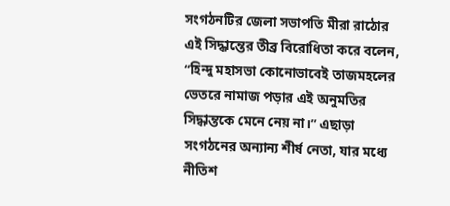সংগঠনটির জেলা সভাপতি মীরা রাঠোর এই সিদ্ধান্তের তীব্র বিরোধিতা করে বলেন, “হিন্দু মহাসভা কোনোভাবেই তাজমহলের ভেতরে নামাজ পড়ার এই অনুমতির সিদ্ধান্তকে মেনে নেয় না।” এছাড়া সংগঠনের অন্যান্য শীর্ষ নেতা, যার মধ্যে নীতিশ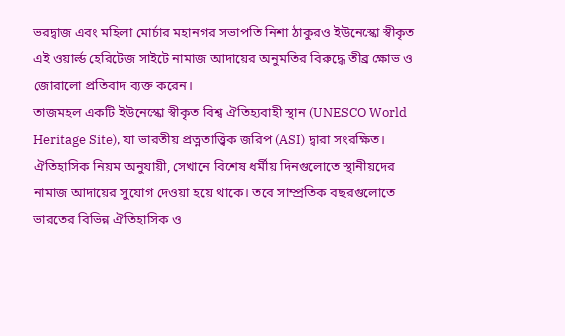ভরদ্বাজ এবং মহিলা মোর্চার মহানগর সভাপতি নিশা ঠাকুরও ইউনেস্কো স্বীকৃত এই ওয়ার্ল্ড হেরিটেজ সাইটে নামাজ আদায়ের অনুমতির বিরুদ্ধে তীব্র ক্ষোভ ও জোরালো প্রতিবাদ ব্যক্ত করেন।
তাজমহল একটি ইউনেস্কো স্বীকৃত বিশ্ব ঐতিহ্যবাহী স্থান (UNESCO World Heritage Site), যা ভারতীয় প্রত্নতাত্ত্বিক জরিপ (ASI) দ্বারা সংরক্ষিত। ঐতিহাসিক নিয়ম অনুযায়ী, সেখানে বিশেষ ধর্মীয় দিনগুলোতে স্থানীয়দের নামাজ আদায়ের সুযোগ দেওয়া হয়ে থাকে। তবে সাম্প্রতিক বছরগুলোতে ভারতের বিভিন্ন ঐতিহাসিক ও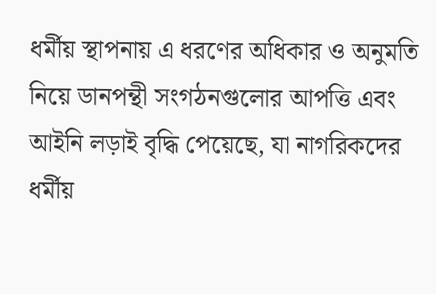ধর্মীয় স্থাপনায় এ ধরণের অধিকার ও অনুমতি নিয়ে ডানপন্থী সংগঠনগুলোর আপত্তি এবং আইনি লড়াই বৃদ্ধি পেয়েছে, যা নাগরিকদের ধর্মীয়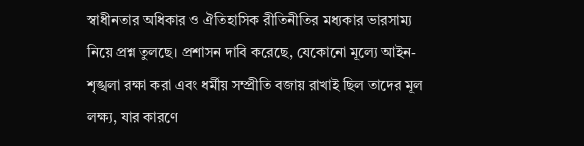স্বাধীনতার অধিকার ও ঐতিহাসিক রীতিনীতির মধ্যকার ভারসাম্য নিয়ে প্রশ্ন তুলছে। প্রশাসন দাবি করেছে, যেকোনো মূল্যে আইন-শৃঙ্খলা রক্ষা করা এবং ধর্মীয় সম্প্রীতি বজায় রাখাই ছিল তাদের মূল লক্ষ্য, যার কারণে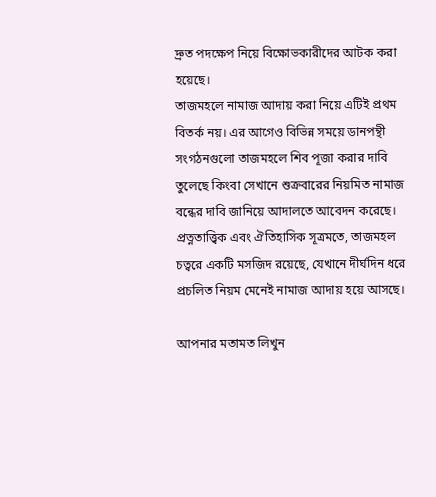দ্রুত পদক্ষেপ নিয়ে বিক্ষোভকারীদের আটক করা হয়েছে।
তাজমহলে নামাজ আদায় করা নিয়ে এটিই প্রথম বিতর্ক নয়। এর আগেও বিভিন্ন সময়ে ডানপন্থী সংগঠনগুলো তাজমহলে শিব পূজা করার দাবি তুলেছে কিংবা সেখানে শুক্রবারের নিয়মিত নামাজ বন্ধের দাবি জানিয়ে আদালতে আবেদন করেছে। প্রত্নতাত্ত্বিক এবং ঐতিহাসিক সূত্রমতে, তাজমহল চত্বরে একটি মসজিদ রয়েছে, যেখানে দীর্ঘদিন ধরে প্রচলিত নিয়ম মেনেই নামাজ আদায় হয়ে আসছে।

আপনার মতামত লিখুন